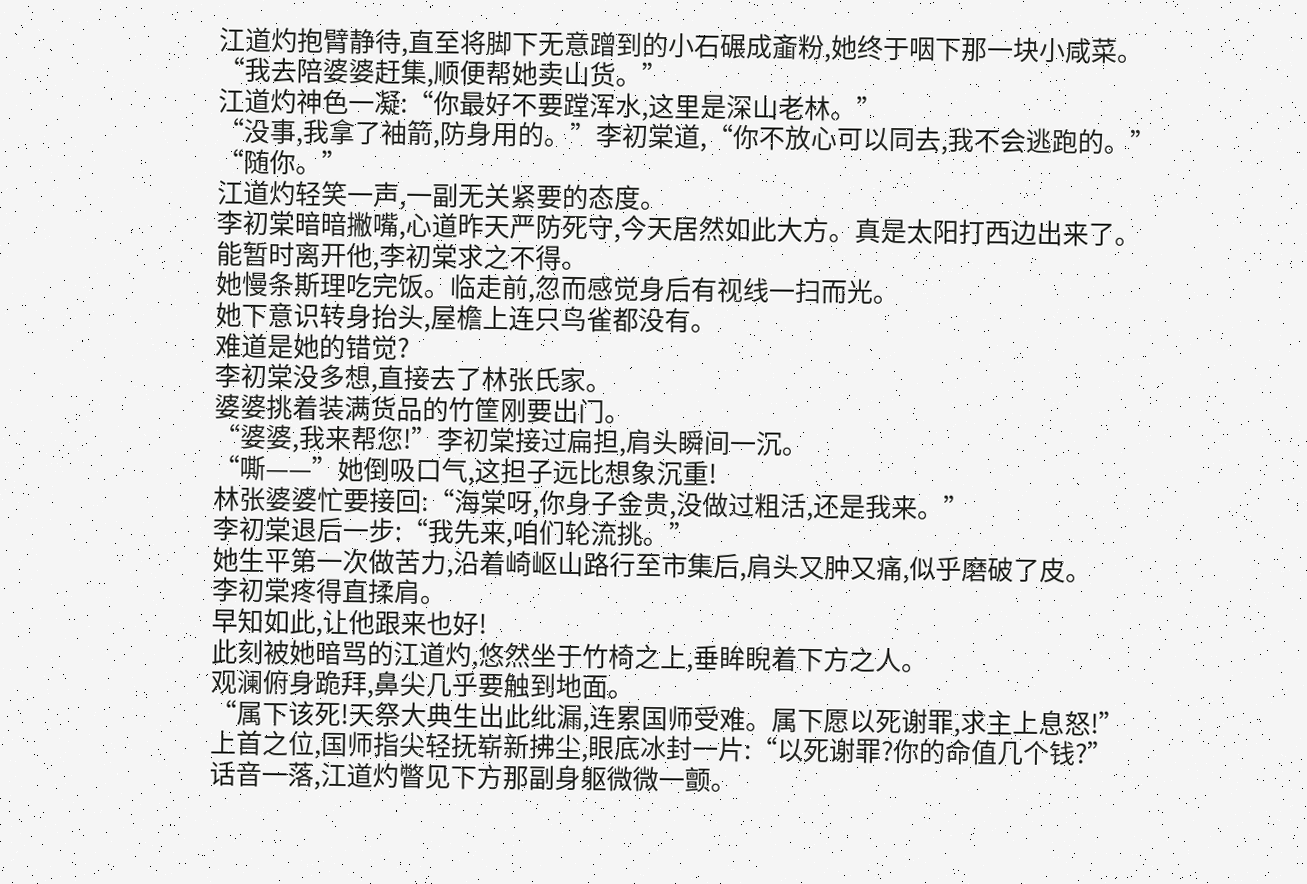江道灼抱臂静待,直至将脚下无意蹭到的小石碾成齑粉,她终于咽下那一块小咸菜。
“我去陪婆婆赶集,顺便帮她卖山货。”
江道灼神色一凝:“你最好不要蹚浑水,这里是深山老林。”
“没事,我拿了袖箭,防身用的。”李初棠道,“你不放心可以同去,我不会逃跑的。”
“随你。”
江道灼轻笑一声,一副无关紧要的态度。
李初棠暗暗撇嘴,心道昨天严防死守,今天居然如此大方。真是太阳打西边出来了。
能暂时离开他,李初棠求之不得。
她慢条斯理吃完饭。临走前,忽而感觉身后有视线一扫而光。
她下意识转身抬头,屋檐上连只鸟雀都没有。
难道是她的错觉?
李初棠没多想,直接去了林张氏家。
婆婆挑着装满货品的竹筐刚要出门。
“婆婆,我来帮您!”李初棠接过扁担,肩头瞬间一沉。
“嘶——”她倒吸口气,这担子远比想象沉重!
林张婆婆忙要接回:“海棠呀,你身子金贵,没做过粗活,还是我来。”
李初棠退后一步:“我先来,咱们轮流挑。”
她生平第一次做苦力,沿着崎岖山路行至市集后,肩头又肿又痛,似乎磨破了皮。
李初棠疼得直揉肩。
早知如此,让他跟来也好!
此刻被她暗骂的江道灼,悠然坐于竹椅之上,垂眸睨着下方之人。
观澜俯身跪拜,鼻尖几乎要触到地面。
“属下该死!天祭大典生出此纰漏,连累国师受难。属下愿以死谢罪,求主上息怒!”
上首之位,国师指尖轻抚崭新拂尘,眼底冰封一片:“以死谢罪?你的命值几个钱?”
话音一落,江道灼瞥见下方那副身躯微微一颤。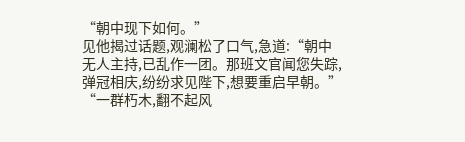“朝中现下如何。”
见他揭过话题,观澜松了口气,急道:“朝中无人主持,已乱作一团。那班文官闻您失踪,弹冠相庆,纷纷求见陛下,想要重启早朝。”
“一群朽木,翻不起风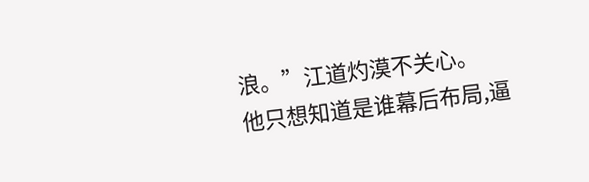浪。”江道灼漠不关心。
他只想知道是谁幕后布局,逼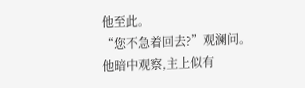他至此。
“您不急着回去?”观澜问。
他暗中观察,主上似有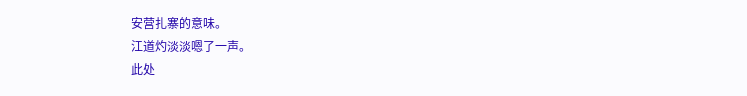安营扎寨的意味。
江道灼淡淡嗯了一声。
此处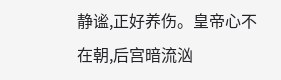静谧,正好养伤。皇帝心不在朝,后宫暗流汹